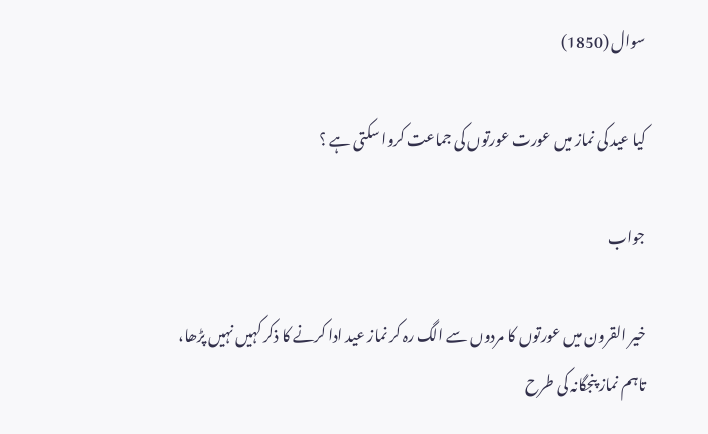سوال (1850)

کیا عید کی نماز میں عورت عورتوں کی جماعت کروا سکتی ہے ؟

جواب

خیر القرون میں عورتوں کا مردوں سے الگ رہ کر نماز عید ادا کرنے کا ذکر کہیں نہیں پڑھا، تاہم نماز پنجگانہ کی طرح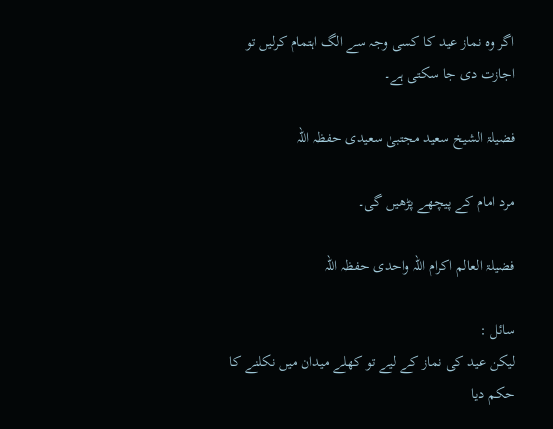اگر وہ نماز عید کا کسی وجہ سے الگ اہتمام کرلیں تو اجازت دی جا سکتی ہے۔

فضیلۃ الشیخ سعید مجتبیٰ سعیدی حفظہ اللہ

مرد امام کے پیچھے پڑھیں گی۔

فضیلۃ العالم اکرام اللہ واحدی حفظہ اللہ

سائل :
لیکن عید کی نماز کے لیے تو کھلے میدان میں نکلنے کا حکم دیا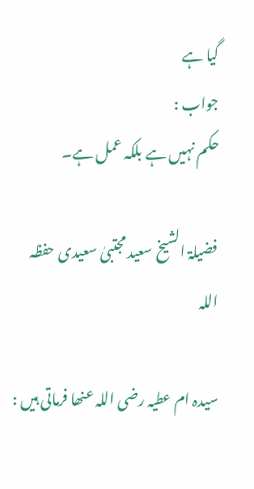گیا ہے
جواب :
حکم نہیں ہے بلکہ عمل ہے۔

فضیلۃ الشیخ سعید مجتبیٰ سعیدی حفظہ اللہ

سیدہ ام عطیہ رضی اللہ عنھا فرماتی ہیں :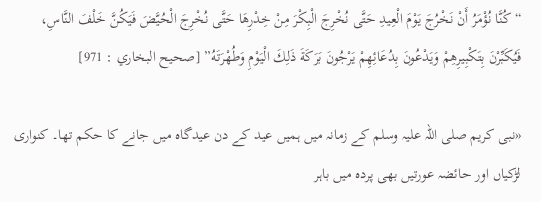“كُنَّا نُؤْمَرُ أَنْ نَخْرُجَ يَوْمَ الْعِيدِ حَتَّى نُخْرِجَ الْبِكْرَ مِنْ خِدْرِهَا حَتَّى نُخْرِجَ الْحُيَّضَ فَيَكُنَّ خَلْفَ النَّاسِ، فَيُكَبِّرْنَ بِتَكْبِيرِهِمْ وَيَدْعُونَ بِدُعَائِهِمْ يَرْجُونَ بَرَكَةَ ذَلِكَ الْيَوْمِ وَطُهْرَتَهُ” [صحيح البخاري : 971]

«نبی کریم صلی اللہ علیہ وسلم کے زمانہ میں ہمیں عید کے دن عیدگاہ میں جانے کا حکم تھا۔ کنواری لڑکیاں اور حائضہ عورتیں بھی پردہ میں باہر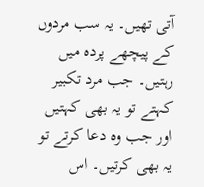آتی تھیں۔ یہ سب مردوں کے پیچھے پردہ میں رہتیں۔ جب مرد تکبیر کہتے تو یہ بھی کہتیں اور جب وہ دعا کرتے تو یہ بھی کرتیں۔ اس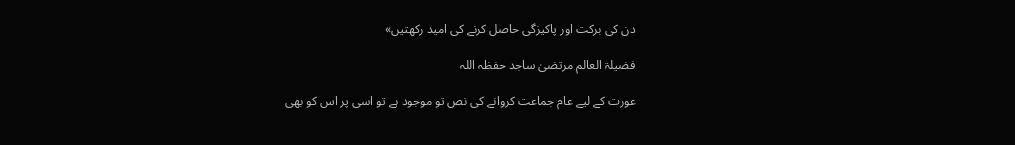دن کی برکت اور پاکیزگی حاصل کرنے کی امید رکھتیں»

فضیلۃ العالم مرتضیٰ ساجد حفظہ اللہ

عورت کے لیے عام جماعت کروانے کی نص تو موجود ہے تو اسی پر اس کو بھی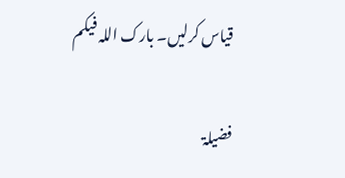قیاس کرلیں۔ بارک اللہ فیکم

فضیلۃ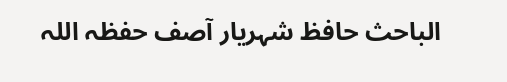الباحث حافظ شہریار آصف حفظہ اللہ